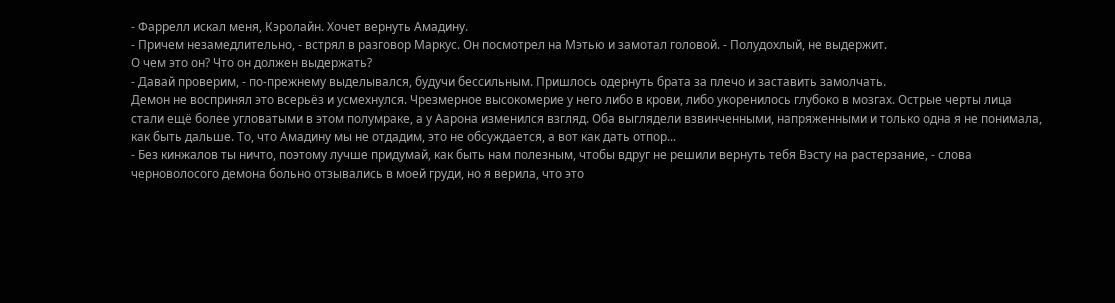- Фаррелл искал меня, Кэролайн. Хочет вернуть Амадину.
- Причем незамедлительно, - встрял в разговор Маркус. Он посмотрел на Мэтью и замотал головой. - Полудохлый, не выдержит.
О чем это он? Что он должен выдержать?
- Давай проверим, - по-прежнему выделывался, будучи бессильным. Пришлось одернуть брата за плечо и заставить замолчать.
Демон не воспринял это всерьёз и усмехнулся. Чрезмерное высокомерие у него либо в крови, либо укоренилось глубоко в мозгах. Острые черты лица стали ещё более угловатыми в этом полумраке, а у Аарона изменился взгляд. Оба выглядели взвинченными, напряженными и только одна я не понимала, как быть дальше. То, что Амадину мы не отдадим, это не обсуждается, а вот как дать отпор...
- Без кинжалов ты ничто, поэтому лучше придумай, как быть нам полезным, чтобы вдруг не решили вернуть тебя Вэсту на растерзание, - слова черноволосого демона больно отзывались в моей груди, но я верила, что это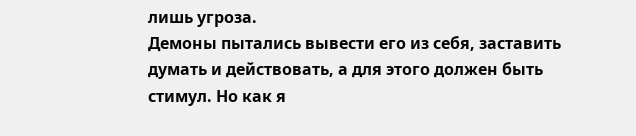лишь угроза.
Демоны пытались вывести его из себя, заставить думать и действовать, а для этого должен быть стимул. Но как я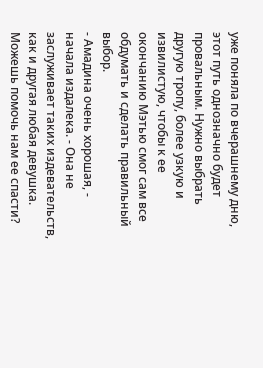уже поняла по вчерашнему дню, этот путь однозначно будет провальным. Нужно выбрать другую тропу, более узкую и извилистую, чтобы к ее окончанию Мэтью смог сам все обдумать и сделать правильный выбор.
- Амадина очень хорошая, - начала издалека. - Она не заслуживает таких издевательств, как и другая любая девушка. Можешь помочь нам ее спасти?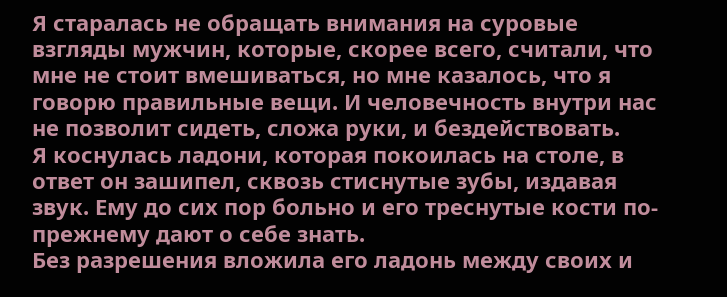Я старалась не обращать внимания на суровые взгляды мужчин, которые, скорее всего, считали, что мне не стоит вмешиваться, но мне казалось, что я говорю правильные вещи. И человечность внутри нас не позволит сидеть, сложа руки, и бездействовать.
Я коснулась ладони, которая покоилась на столе, в ответ он зашипел, сквозь стиснутые зубы, издавая звук. Ему до сих пор больно и его треснутые кости по-прежнему дают о себе знать.
Без разрешения вложила его ладонь между своих и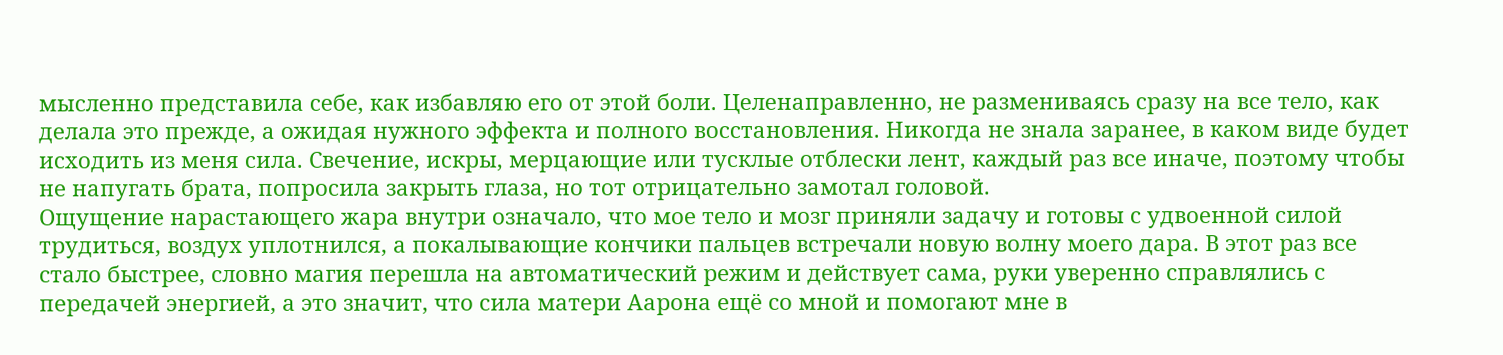мысленно представила себе, как избавляю его от этой боли. Целенаправленно, не размениваясь сразу на все тело, как делала это прежде, а ожидая нужного эффекта и полного восстановления. Никогда не знала заранее, в каком виде будет исходить из меня сила. Свечение, искры, мерцающие или тусклые отблески лент, каждый раз все иначе, поэтому чтобы не напугать брата, попросила закрыть глаза, но тот отрицательно замотал головой.
Ощущение нарастающего жара внутри означало, что мое тело и мозг приняли задачу и готовы с удвоенной силой трудиться, воздух уплотнился, а покалывающие кончики пальцев встречали новую волну моего дара. В этот раз все стало быстрее, словно магия перешла на автоматический режим и действует сама, руки уверенно справлялись с передачей энергией, а это значит, что сила матери Аарона ещё со мной и помогают мне в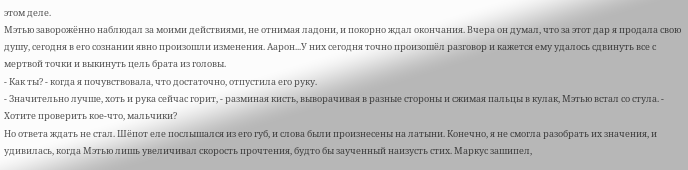этом деле.
Мэтью заворожённо наблюдал за моими действиями, не отнимая ладони, и покорно ждал окончания. Вчера он думал, что за этот дар я продала свою душу, сегодня в его сознании явно произошли изменения. Аарон...У них сегодня точно произошёл разговор и кажется ему удалось сдвинуть все с мертвой точки и выкинуть цель брата из головы.
- Как ты? - когда я почувствовала, что достаточно, отпустила его руку.
- Значительно лучше, хоть и рука сейчас горит, - разминая кисть, выворачивая в разные стороны и сжимая пальцы в кулак, Мэтью встал со стула. - Хотите проверить кое-что, мальчики?
Но ответа ждать не стал. Шёпот еле послышался из его губ, и слова были произнесены на латыни. Конечно, я не смогла разобрать их значения, и удивилась, когда Мэтью лишь увеличивал скорость прочтения, будто бы заученный наизусть стих. Маркус зашипел,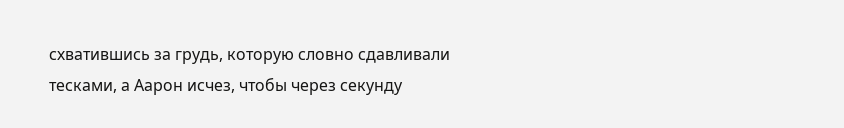схватившись за грудь, которую словно сдавливали тесками, а Аарон исчез, чтобы через секунду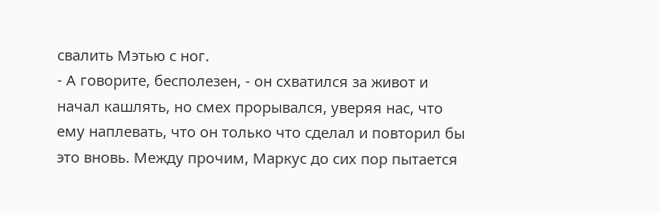свалить Мэтью с ног.
- А говорите, бесполезен, - он схватился за живот и начал кашлять, но смех прорывался, уверяя нас, что ему наплевать, что он только что сделал и повторил бы это вновь. Между прочим, Маркус до сих пор пытается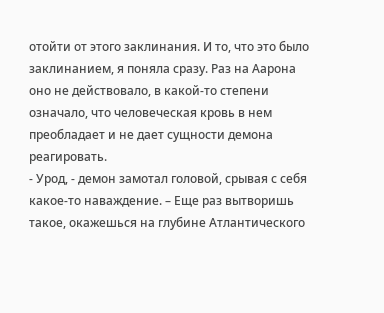отойти от этого заклинания. И то, что это было заклинанием, я поняла сразу. Раз на Аарона оно не действовало, в какой-то степени означало, что человеческая кровь в нем преобладает и не дает сущности демона реагировать.
- Урод, - демон замотал головой, срывая с себя какое-то наваждение. – Еще раз вытворишь такое, окажешься на глубине Атлантического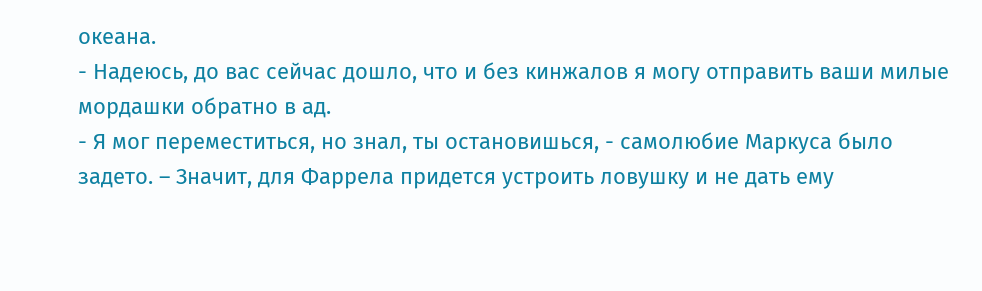океана.
- Надеюсь, до вас сейчас дошло, что и без кинжалов я могу отправить ваши милые мордашки обратно в ад.
- Я мог переместиться, но знал, ты остановишься, - самолюбие Маркуса было задето. – Значит, для Фаррела придется устроить ловушку и не дать ему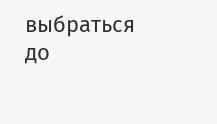выбраться до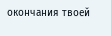окончания твоей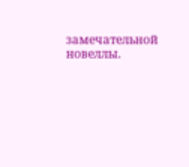замечательной новеллы.